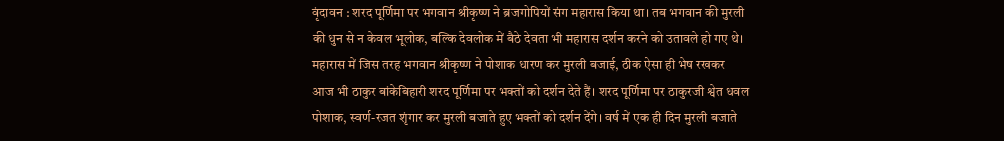वृंदावन : शरद पूर्णिमा पर भगवान श्रीकृष्ण ने ब्रजगोपियों संग महारास किया था। तब भगवान की मुरली की धुन से न केवल भूलोक, बल्कि देवलोक में बैठे देवता भी महारास दर्शन करने को उतावले हो गए थे।
महारास में जिस तरह भगवान श्रीकृष्ण ने पोशाक धारण कर मुरली बजाई, ठीक ऐसा ही भेष रखकर आज भी ठाकुर बांकेबिहारी शरद पूर्णिमा पर भक्तों को दर्शन देते हैं। शरद पूर्णिमा पर ठाकुरजी श्वेत धवल पोशाक, स्वर्ण-रजत शृंगार कर मुरली बजाते हुए भक्तों को दर्शन देंगे। वर्ष में एक ही दिन मुरली बजाते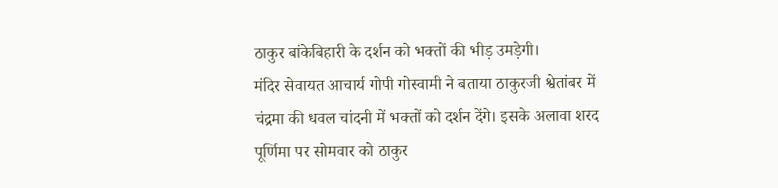ठाकुर बांकेबिहारी के दर्शन को भक्तों की भीड़ उमड़ेगी।
मंदिर सेवायत आचार्य गोपी गोस्वामी ने बताया ठाकुरजी श्वेतांबर में चंद्रमा की धवल चांदनी में भक्तों को दर्शन देंगे। इसके अलावा शरद पूर्णिमा पर सोमवार को ठाकुर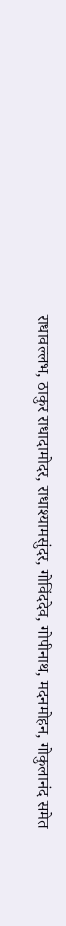राधावल्लभ, ठाकुर राधादामोदर, राधाश्यामसुंदर, गोविंददेव, गोपीनाथ, मदनमोहन, गोकुलानंद समेत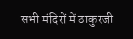सभी मंदिरों में ठाकुरजी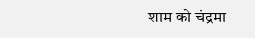शाम को चंद्रमा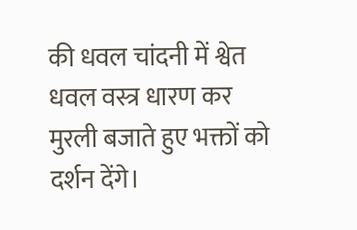की धवल चांदनी में श्वेत धवल वस्त्र धारण कर मुरली बजाते हुए भक्तों को दर्शन देंगे।